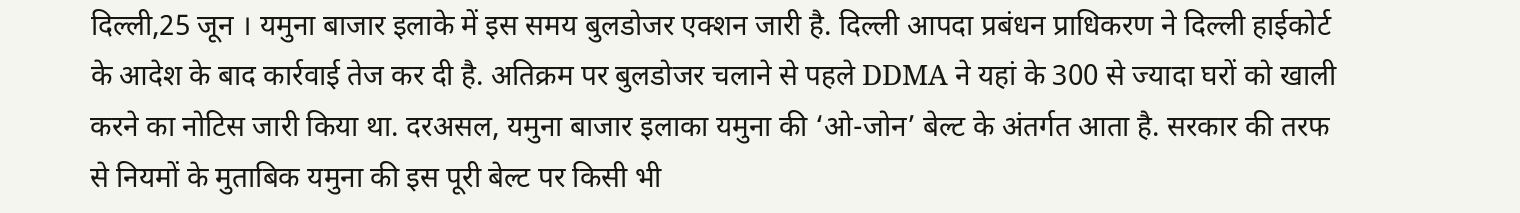दिल्ली,25 जून । यमुना बाजार इलाके में इस समय बुलडोजर एक्शन जारी है. दिल्ली आपदा प्रबंधन प्राधिकरण ने दिल्ली हाईकोर्ट के आदेश के बाद कार्रवाई तेज कर दी है. अतिक्रम पर बुलडोजर चलाने से पहले DDMA ने यहां के 300 से ज्यादा घरों को खाली करने का नोटिस जारी किया था. दरअसल, यमुना बाजार इलाका यमुना की ‘ओ-जोन’ बेल्ट के अंतर्गत आता है. सरकार की तरफ से नियमों के मुताबिक यमुना की इस पूरी बेल्ट पर किसी भी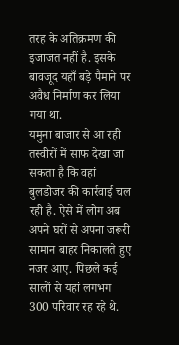तरह के अतिक्रमण की इजाजत नहीं है. इसके बावजूद यहाँ बड़े पैमाने पर अवैध निर्माण कर लिया गया था.
यमुना बाजार से आ रही तस्वीरों में साफ देखा जा सकता है कि वहां बुलडोजर की कार्रवाई चल रही है. ऐसे में लोग अब अपने घरों से अपना जरूरी सामान बाहर निकालते हुए नजर आए. पिछले कई सालों से यहां लगभग 300 परिवार रह रहे थे.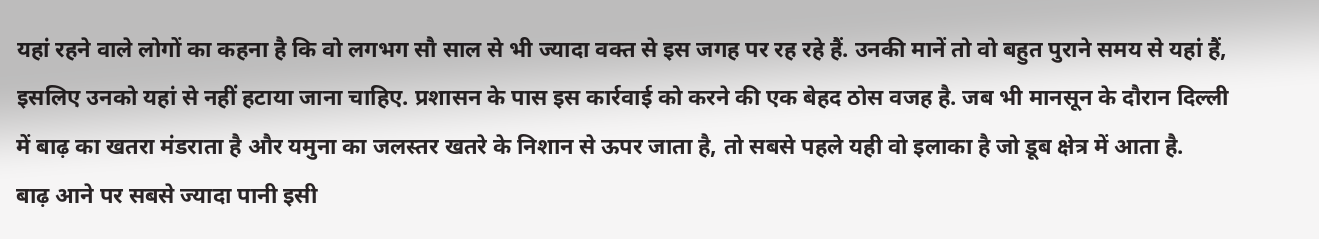यहां रहने वाले लोगों का कहना है कि वो लगभग सौ साल से भी ज्यादा वक्त से इस जगह पर रह रहे हैं. उनकी मानें तो वो बहुत पुराने समय से यहां हैं, इसलिए उनको यहां से नहीं हटाया जाना चाहिए. प्रशासन के पास इस कार्रवाई को करने की एक बेहद ठोस वजह है. जब भी मानसून के दौरान दिल्ली में बाढ़ का खतरा मंडराता है और यमुना का जलस्तर खतरे के निशान से ऊपर जाता है, तो सबसे पहले यही वो इलाका है जो डूब क्षेत्र में आता है.
बाढ़ आने पर सबसे ज्यादा पानी इसी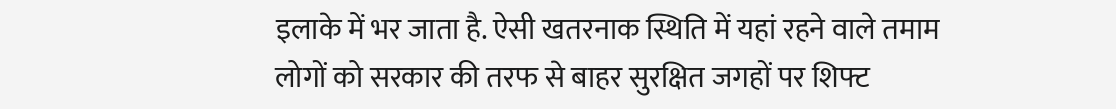इलाके में भर जाता है. ऐसी खतरनाक स्थिति में यहां रहने वाले तमाम लोगों को सरकार की तरफ से बाहर सुरक्षित जगहों पर शिफ्ट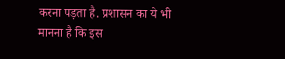करना पड़ता है. प्रशासन का ये भी मानना है कि इस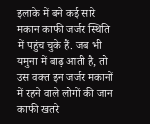इलाके में बने कई सारे मकान काफी जर्जर स्थिति में पहुंच चुके हैं. जब भी यमुना में बाढ़ आती है, तो उस वक्त इन जर्जर मकानों में रहने वाले लोगों की जान काफी खतरे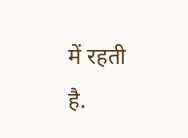में रहती है.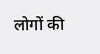लोगों की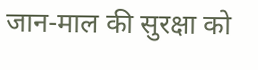जान-माल की सुरक्षा को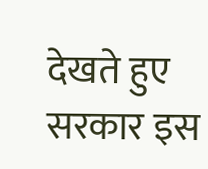देखते हुए सरकार इस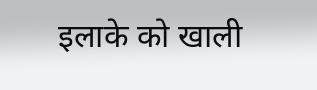इलाके को खाली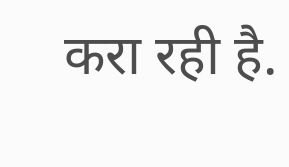करा रही है.